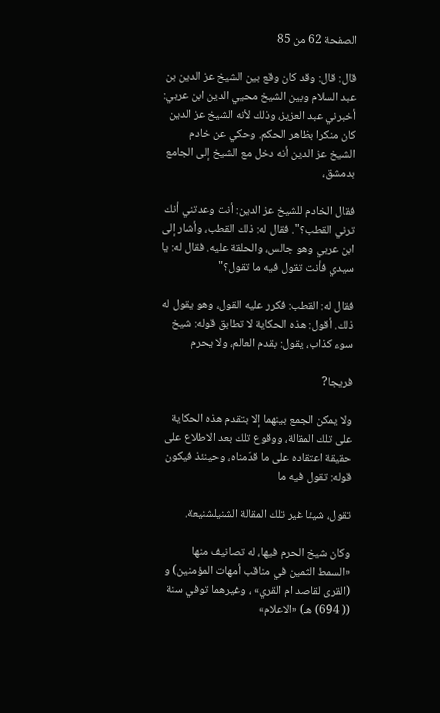الصفحة 62 من 85

قال: قال: وقد كان وقع بين الشيخ عز الدين بن عبد السلام وبين الشيخ محيي الدين ابن عربي: أخبرني عبد العزيز، وذلك لأنه الشيخ عز الدين کان منکرا بظاهر الحکم. وحكي عن خادم الشيخ عز الدين أنه دخل مع الشيخ إلى الجامع بدمشق،

فقال الخادم للشيخ عز الدين: أنت وعدتني أنك ترني القطب؟". فقال له: ذلك القطب، وأشار إلى ابن عربي وهو جالس، والحلقة عليه. فقال له: يا سيدي فأنت تقول فيه ما تقول؟"

فقال له: القطب: فكرر عليه القول، وهو يقول له ذلك. أقول: هذه الحكاية لا تطابق قوله: شيخ سوء كذاب، يقول: بقدم العالم، ولا يحرم

فريجا?

ولا يمكن الجمع بينهما إلا بتقدم هذه الحكاية على تلك المقالة، ووقوع تلك بعد الاطلاع على حقيقة اعتقاده على ما قدّمناه، وحينئذ فيكون قوله: تقول فيه ما

تقول، شيئا غير تلك المقالة الشنيلشنيعة.

وكان شيخ الحرم فيها، له تصانيف منها «السمط الثمين في مناقب أمهات المؤمنين) و (القرى لقاصد ام القري» ، وغيرهما توفي سنة (( 694) هـ) «الاعلام»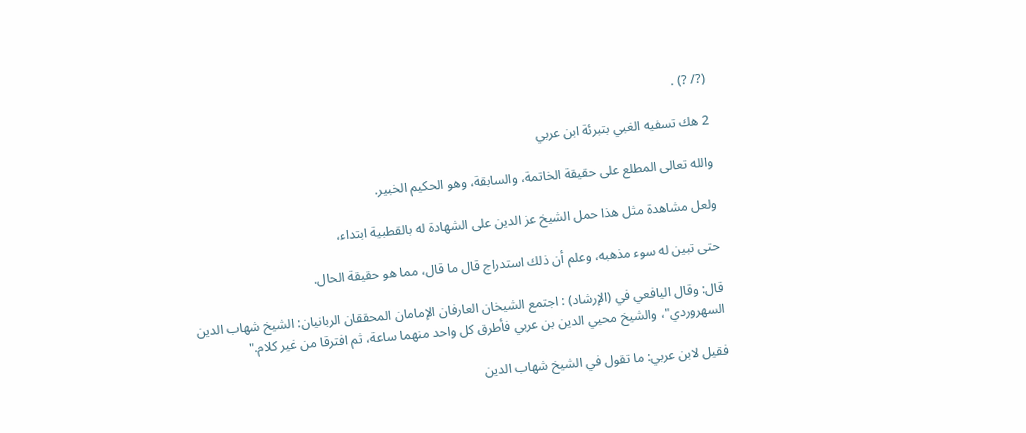(?/ ?) .

2 هك تسفيه الغبي بتبرئة ابن عربي

والله تعالى المطلع على حقيقة الخاتمة، والسابقة، وهو الحكيم الخبير.

ولعل مشاهدة مثل هذا حمل الشيخ عز الدين على الشهادة له بالقطبية ابتداء،

حتى تبين له سوء مذهبه، وعلم أن ذلك استدراج قال ما قال، مما هو حقيقة الحال.

قال: وقال اليافعي في (الإرشاد) : اجتمع الشيخان العارفان الإمامان المحققان الربانيان: الشيخ شهاب الدين السهروردي"، والشيخ محيي الدين بن عربي فأطرق كل واحد منهما ساعة، ثم افترقا من غير كلام."

فقيل لابن عربي: ما تقول في الشيخ شهاب الدين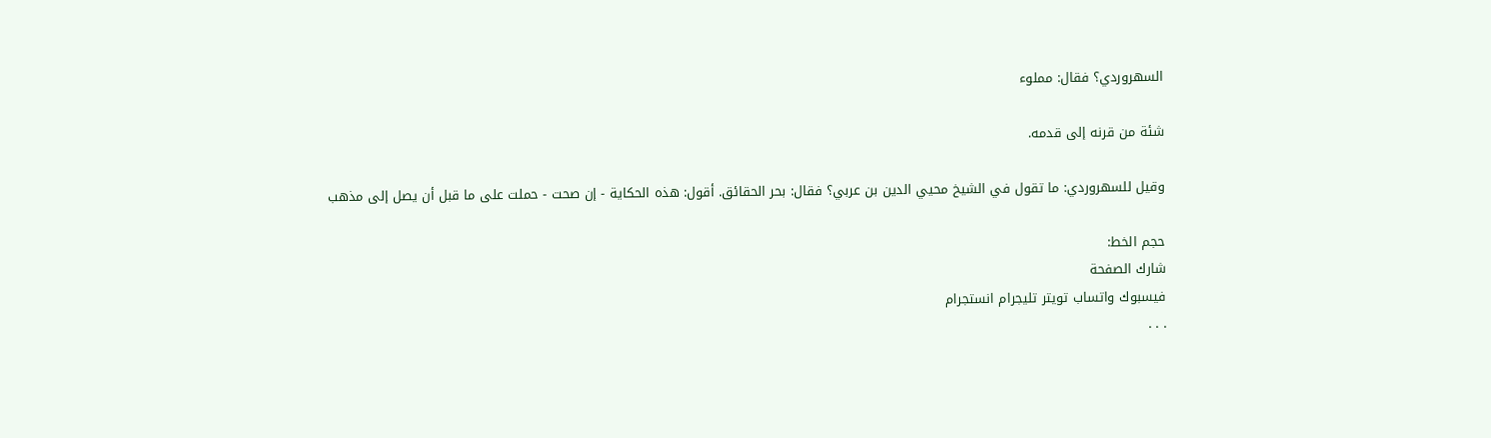السهروردي؟ فقال: مملوء

شئة من قرنه إلى قدمه.

وقيل للسهروردي: ما تقول في الشيخ محيي الدين بن عربي؟ فقال: بحر الحقائق. أقول: هذه الحكاية - إن صحت - حملت على ما قبل أن يصل إلى مذهب

حجم الخط:
شارك الصفحة
فيسبوك واتساب تويتر تليجرام انستجرام
. . .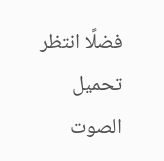فضلًا انتظر تحميل الصوت